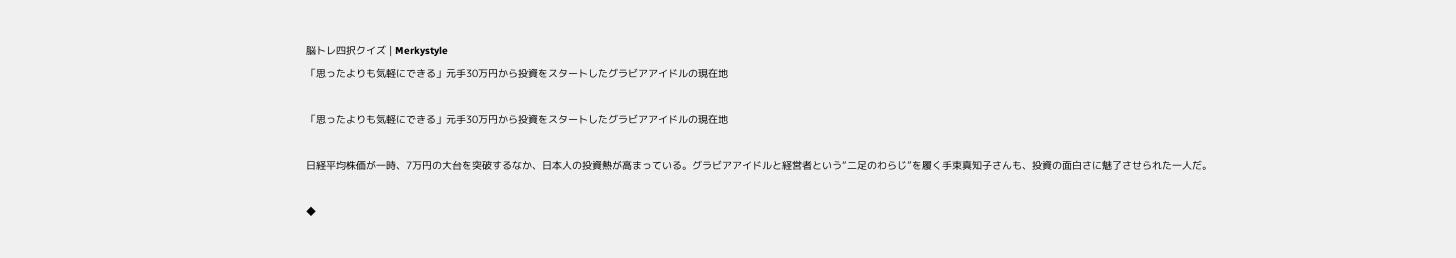脳トレ四択クイズ | Merkystyle
「思ったよりも気軽にできる」元手30万円から投資をスタートしたグラビアアイドルの現在地

「思ったよりも気軽にできる」元手30万円から投資をスタートしたグラビアアイドルの現在地

日経平均株価が一時、7万円の大台を突破するなか、日本人の投資熱が高まっている。グラビアアイドルと経営者という“二足のわらじ”を履く手束真知子さんも、投資の面白さに魅了させられた一人だ。

◆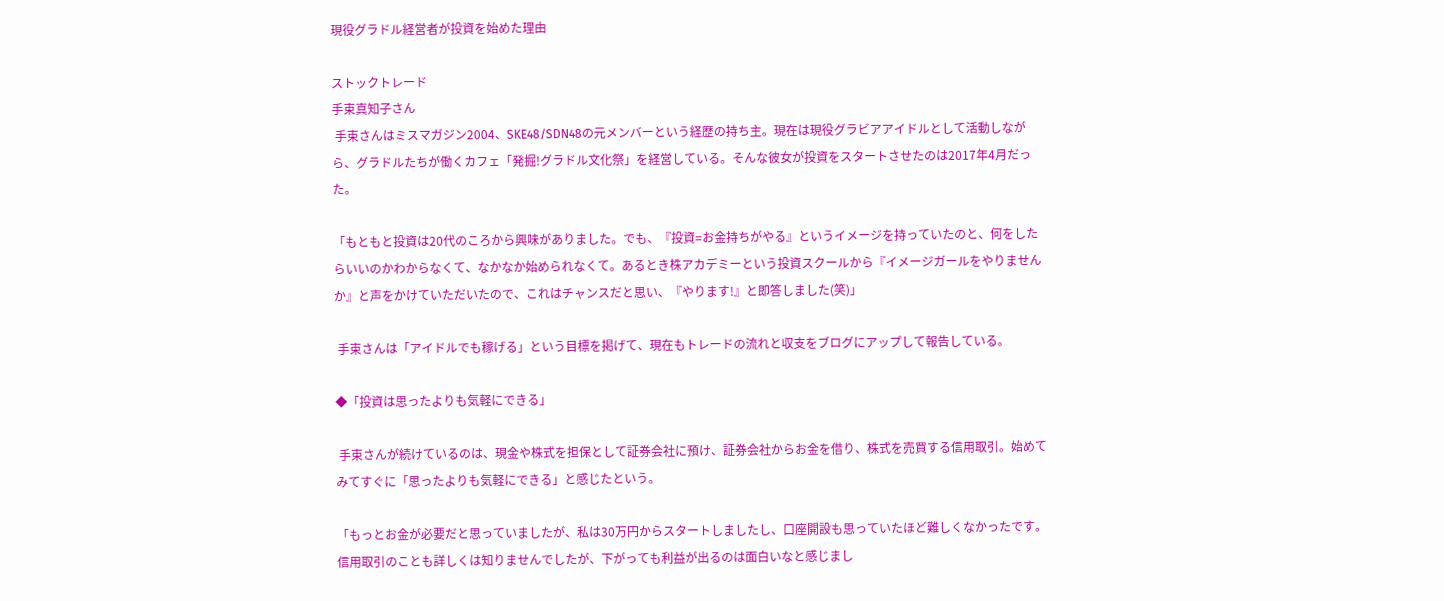現役グラドル経営者が投資を始めた理由

ストックトレード
手束真知子さん
 手束さんはミスマガジン2004、SKE48/SDN48の元メンバーという経歴の持ち主。現在は現役グラビアアイドルとして活動しながら、グラドルたちが働くカフェ「発掘!グラドル文化祭」を経営している。そんな彼女が投資をスタートさせたのは2017年4月だった。

「もともと投資は20代のころから興味がありました。でも、『投資=お金持ちがやる』というイメージを持っていたのと、何をしたらいいのかわからなくて、なかなか始められなくて。あるとき株アカデミーという投資スクールから『イメージガールをやりませんか』と声をかけていただいたので、これはチャンスだと思い、『やります!』と即答しました(笑)」

 手束さんは「アイドルでも稼げる」という目標を掲げて、現在もトレードの流れと収支をブログにアップして報告している。

◆「投資は思ったよりも気軽にできる」

 手束さんが続けているのは、現金や株式を担保として証券会社に預け、証券会社からお金を借り、株式を売買する信用取引。始めてみてすぐに「思ったよりも気軽にできる」と感じたという。

「もっとお金が必要だと思っていましたが、私は30万円からスタートしましたし、口座開設も思っていたほど難しくなかったです。信用取引のことも詳しくは知りませんでしたが、下がっても利益が出るのは面白いなと感じまし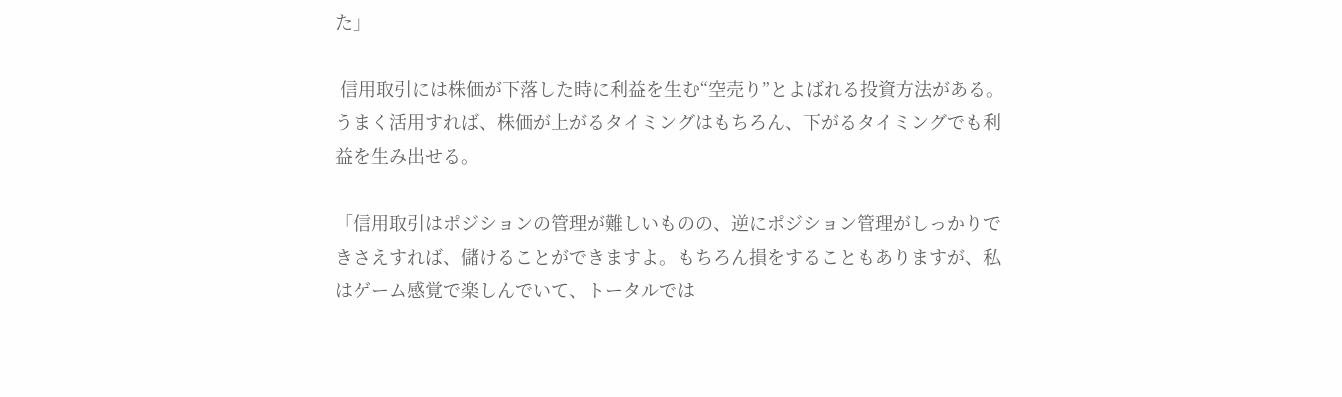た」

 信用取引には株価が下落した時に利益を生む“空売り”とよばれる投資方法がある。うまく活用すれば、株価が上がるタイミングはもちろん、下がるタイミングでも利益を生み出せる。

「信用取引はポジションの管理が難しいものの、逆にポジション管理がしっかりできさえすれば、儲けることができますよ。もちろん損をすることもありますが、私はゲーム感覚で楽しんでいて、トータルでは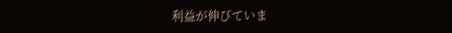利益が伸びていま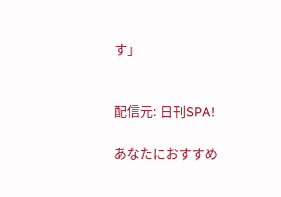す」


配信元: 日刊SPA!

あなたにおすすめ